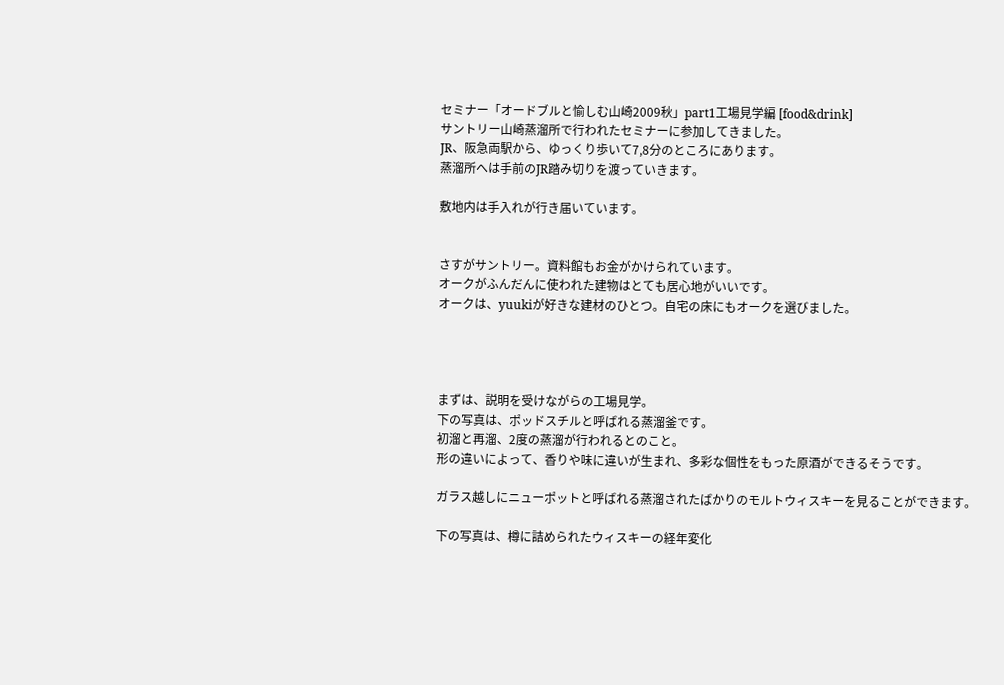セミナー「オードブルと愉しむ山崎2009秋」part1工場見学編 [food&drink]
サントリー山崎蒸溜所で行われたセミナーに参加してきました。
JR、阪急両駅から、ゆっくり歩いて7,8分のところにあります。
蒸溜所へは手前のJR踏み切りを渡っていきます。

敷地内は手入れが行き届いています。


さすがサントリー。資料館もお金がかけられています。
オークがふんだんに使われた建物はとても居心地がいいです。
オークは、yuukiが好きな建材のひとつ。自宅の床にもオークを選びました。




まずは、説明を受けながらの工場見学。
下の写真は、ポッドスチルと呼ばれる蒸溜釜です。
初溜と再溜、2度の蒸溜が行われるとのこと。
形の違いによって、香りや味に違いが生まれ、多彩な個性をもった原酒ができるそうです。

ガラス越しにニューポットと呼ばれる蒸溜されたばかりのモルトウィスキーを見ることができます。

下の写真は、樽に詰められたウィスキーの経年変化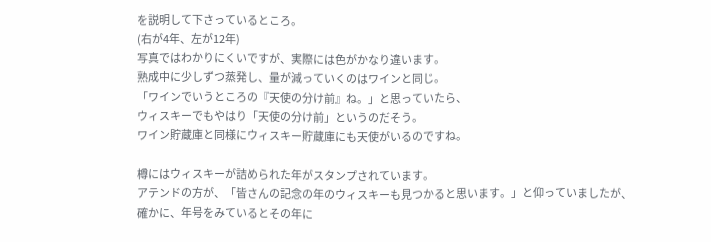を説明して下さっているところ。
(右が4年、左が12年)
写真ではわかりにくいですが、実際には色がかなり違います。
熟成中に少しずつ蒸発し、量が減っていくのはワインと同じ。
「ワインでいうところの『天使の分け前』ね。」と思っていたら、
ウィスキーでもやはり「天使の分け前」というのだそう。
ワイン貯蔵庫と同様にウィスキー貯蔵庫にも天使がいるのですね。

樽にはウィスキーが詰められた年がスタンプされています。
アテンドの方が、「皆さんの記念の年のウィスキーも見つかると思います。」と仰っていましたが、
確かに、年号をみているとその年に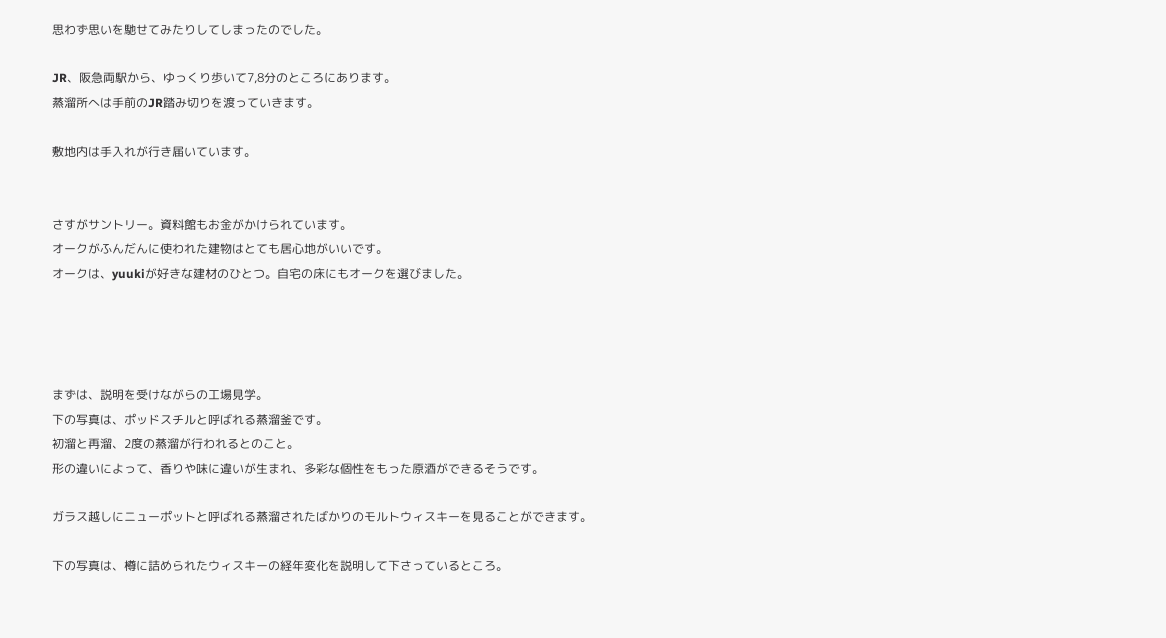思わず思いを馳せてみたりしてしまったのでした。

JR、阪急両駅から、ゆっくり歩いて7,8分のところにあります。
蒸溜所へは手前のJR踏み切りを渡っていきます。

敷地内は手入れが行き届いています。


さすがサントリー。資料館もお金がかけられています。
オークがふんだんに使われた建物はとても居心地がいいです。
オークは、yuukiが好きな建材のひとつ。自宅の床にもオークを選びました。




まずは、説明を受けながらの工場見学。
下の写真は、ポッドスチルと呼ばれる蒸溜釜です。
初溜と再溜、2度の蒸溜が行われるとのこと。
形の違いによって、香りや味に違いが生まれ、多彩な個性をもった原酒ができるそうです。

ガラス越しにニューポットと呼ばれる蒸溜されたばかりのモルトウィスキーを見ることができます。

下の写真は、樽に詰められたウィスキーの経年変化を説明して下さっているところ。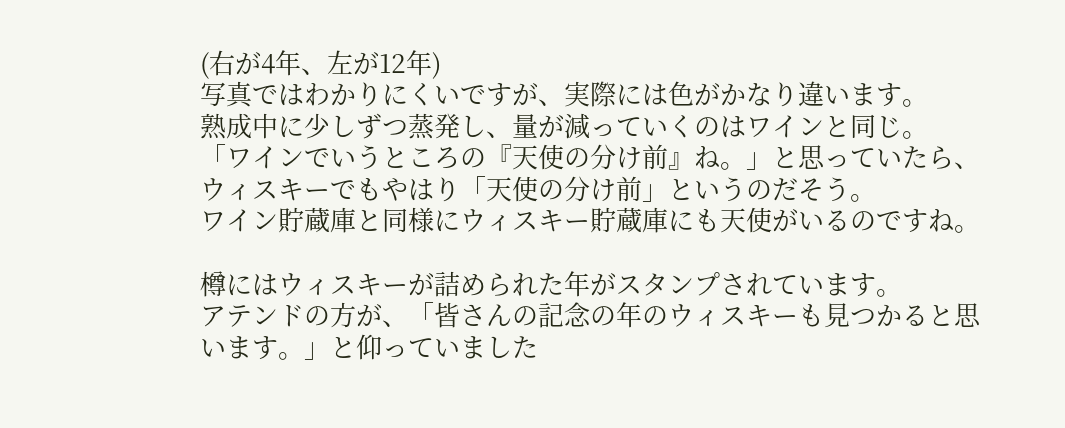(右が4年、左が12年)
写真ではわかりにくいですが、実際には色がかなり違います。
熟成中に少しずつ蒸発し、量が減っていくのはワインと同じ。
「ワインでいうところの『天使の分け前』ね。」と思っていたら、
ウィスキーでもやはり「天使の分け前」というのだそう。
ワイン貯蔵庫と同様にウィスキー貯蔵庫にも天使がいるのですね。

樽にはウィスキーが詰められた年がスタンプされています。
アテンドの方が、「皆さんの記念の年のウィスキーも見つかると思います。」と仰っていました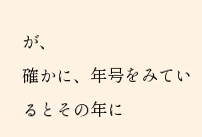が、
確かに、年号をみているとその年に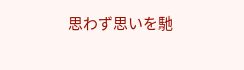思わず思いを馳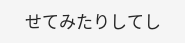せてみたりしてし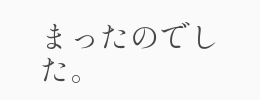まったのでした。